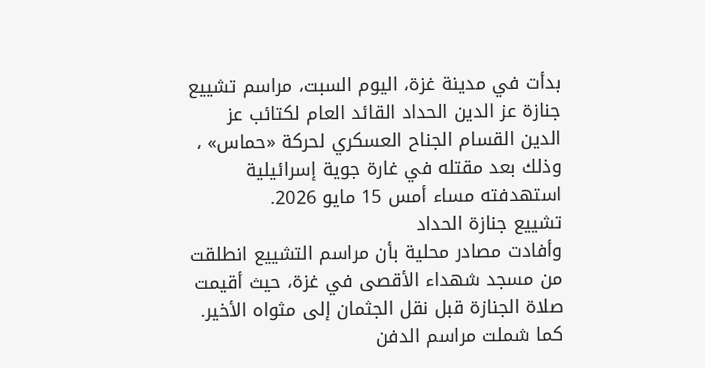بدأت في مدينة غزة، اليوم السبت، مراسم تشييع جنازة عز الدين الحداد القائد العام لكتائب عز الدين القسام الجناح العسكري لحركة «حماس» ، وذلك بعد مقتله في غارة جوية إسرائيلية استهدفته مساء أمس 15 مايو 2026.
تشييع جنازة الحداد
وأفادت مصادر محلية بأن مراسم التشييع انطلقت من مسجد شهداء الأقصى في غزة، حيث أقيمت صلاة الجنازة قبل نقل الجثمان إلى مثواه الأخير. كما شملت مراسم الدفن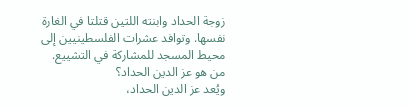زوجة الحداد وابنته اللتين قتلتا في الغارة نفسها. وتوافد عشرات الفلسطينيين إلى محيط المسجد للمشاركة في التشييع.
من هو عز الدين الحداد؟
ويُعد عز الدين الحداد،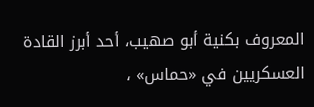المعروف بكنية أبو صهيب، أحد أبرز القادة العسكريين في «حماس» ،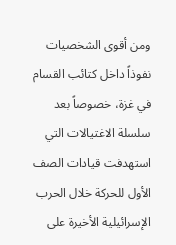ومن أقوى الشخصيات نفوذاً داخل كتائب القسام في غزة، خصوصاً بعد سلسلة الاغتيالات التي استهدفت قيادات الصف الأول للحركة خلال الحرب الإسرائيلية الأخيرة على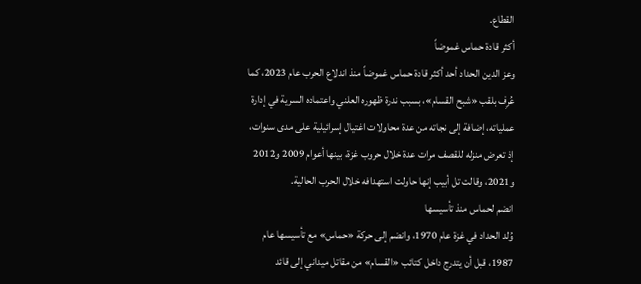القطاع.
أكثر قادة حماس غموضاً
وعز الدين الحداد أحد أكثر قادة حماس غموضاً منذ اندلاع الحرب عام 2023، كما عُرِف بلقب «شبح القسام»، بسبب ندرة ظهوره العلني واعتماده السرية في إدارة عملياته، إضافة إلى نجاته من عدة محاولات اغتيال إسرائيلية على مدى سنوات، إذ تعرض منزله للقصف مرات عدة خلال حروب غزة، بينها أعوام 2009 و2012 و2021، وقالت تل أبيب إنها حاولت استهدافه خلال الحرب الحالية.
انضم لحماس منذ تأسيسها
وُلد الحداد في غزة عام 1970، وانضم إلى حركة «حماس» مع تأسيسها عام 1987، قبل أن يتدرج داخل كتائب «القسام» من مقاتل ميداني إلى قائد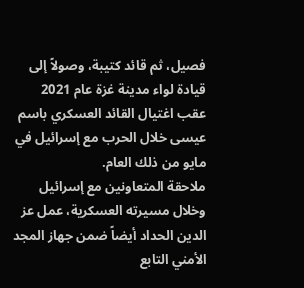فصيل، ثم قائد كتيبة، وصولاً إلى قيادة لواء مدينة غزة عام 2021 عقب اغتيال القائد العسكري باسم عيسى خلال الحرب مع إسرائيل في مايو من ذلك العام.
ملاحقة المتعاونين مع إسرائيل
وخلال مسيرته العسكرية، عمل عز الدين الحداد أيضاً ضمن جهاز المجد الأمني التابع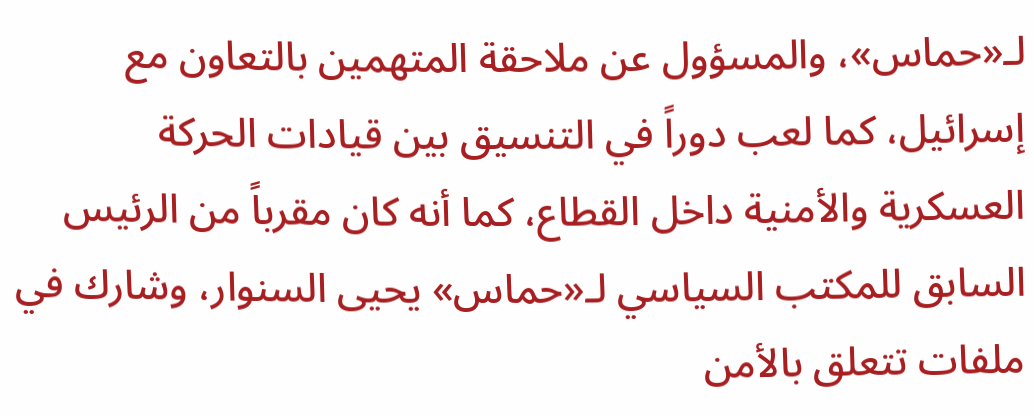لـ«حماس»، والمسؤول عن ملاحقة المتهمين بالتعاون مع إسرائيل، كما لعب دوراً في التنسيق بين قيادات الحركة العسكرية والأمنية داخل القطاع، كما أنه كان مقرباً من الرئيس السابق للمكتب السياسي لـ«حماس» يحيى السنوار، وشارك في ملفات تتعلق بالأمن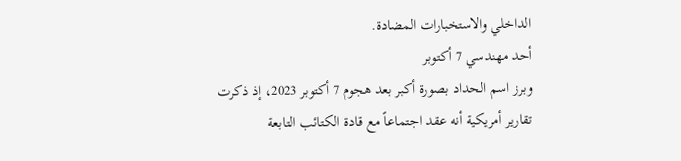الداخلي والاستخبارات المضادة.
أحد مهندسي 7 أكتوبر
وبرز اسم الحداد بصورة أكبر بعد هجوم 7 أكتوبر 2023، إذ ذكرت تقارير أمريكية أنه عقد اجتماعاً مع قادة الكتائب التابعة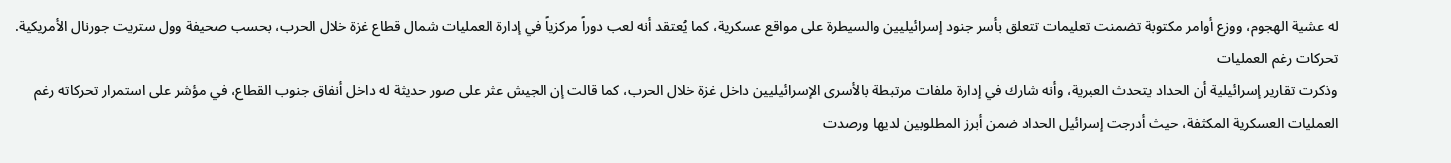له عشية الهجوم، ووزع أوامر مكتوبة تضمنت تعليمات تتعلق بأسر جنود إسرائيليين والسيطرة على مواقع عسكرية، كما يُعتقد أنه لعب دوراً مركزياً في إدارة العمليات شمال قطاع غزة خلال الحرب، بحسب صحيفة وول ستريت جورنال الأمريكية.
تحركات رغم العمليات
وذكرت تقارير إسرائيلية أن الحداد يتحدث العبرية، وأنه شارك في إدارة ملفات مرتبطة بالأسرى الإسرائيليين داخل غزة خلال الحرب، كما قالت إن الجيش عثر على صور حديثة له داخل أنفاق جنوب القطاع، في مؤشر على استمرار تحركاته رغم العمليات العسكرية المكثفة، حيث أدرجت إسرائيل الحداد ضمن أبرز المطلوبين لديها ورصدت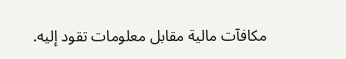مكافآت مالية مقابل معلومات تقود إليه.